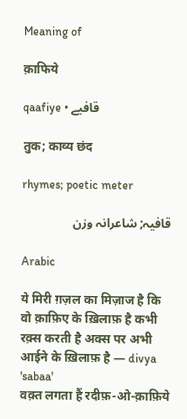Meaning of

क़ाफिये

qaafiye • قافیے

तुक; काव्य छंद

rhymes; poetic meter

قافیہ; شاعرانہ وزن

Arabic

ये मिरी ग़ज़ल का मिज़ाज है कि वो क़ाफ़िए के ख़िलाफ़ है कभी रक़्स करती है अक्स पर अभी आईने के ख़िलाफ़ है — divya 'sabaa'
वक़्त लगता हैं रदीफ़-ओ-क़ाफ़िये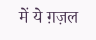में ये ग़ज़ल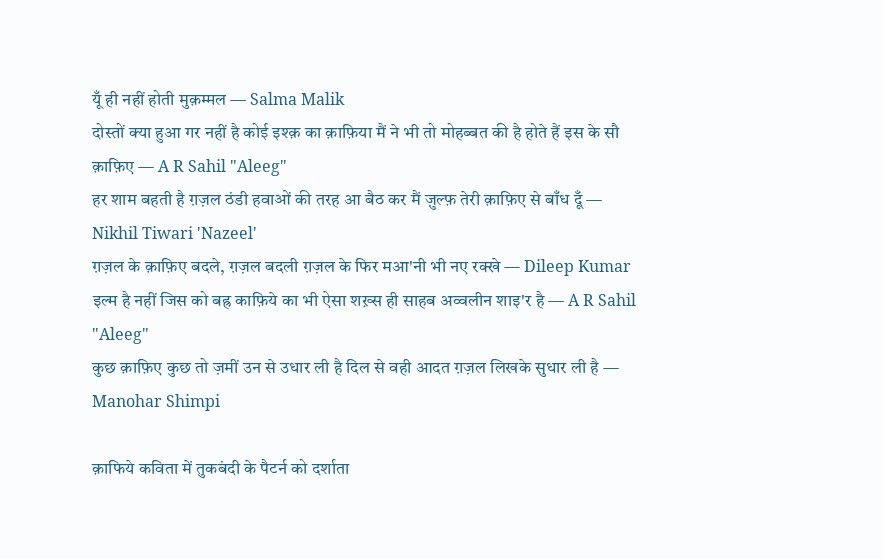यूँ ही नहीं होती मुक़म्मल — Salma Malik
दोस्तों क्या हुआ गर नहीं है कोई इश्क़ का क़ाफ़िया मैं ने भी तो मोहब्बत की है होते हैं इस के सौ क़ाफ़िए — A R Sahil "Aleeg"
हर शाम बहती है ग़ज़ल ठंडी हवाओं की तरह आ बैठ कर मैं ज़ुल्फ़ तेरी क़ाफ़िए से बाँध दूँ — Nikhil Tiwari 'Nazeel'
ग़ज़ल के क़ाफ़िए बदले, ग़ज़ल बदली ग़ज़ल के फिर मआ'नी भी नए रक्खे — Dileep Kumar
इल्म है नहीं जिस को बह्र काफ़िये का भी ऐसा शख़्स ही साहब अव्वलीन शाइ'र है — A R Sahil "Aleeg"
कुछ क़ाफ़िए कुछ तो ज़मीं उन से उधार ली है दिल से वही आदत ग़ज़ल लिखके सुधार ली है — Manohar Shimpi

क़ाफिये कविता में तुकबंदी के पैटर्न को दर्शाता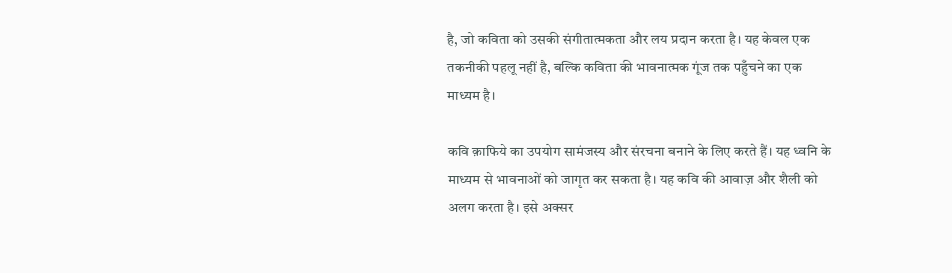है, जो कविता को उसकी संगीतात्मकता और लय प्रदान करता है। यह केवल एक तकनीकी पहलू नहीं है, बल्कि कविता की भावनात्मक गूंज तक पहुँचने का एक माध्यम है।

कवि क़ाफिये का उपयोग सामंजस्य और संरचना बनाने के लिए करते हैं। यह ध्वनि के माध्यम से भावनाओं को जागृत कर सकता है। यह कवि की आवाज़ और शैली को अलग करता है। इसे अक्सर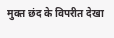मुक्त छंद के विपरीत देखा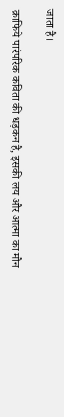जाता है।

क़ाफिये पारंपरिक कविता की धड़कन है, इसकी लय और आत्मा का मौन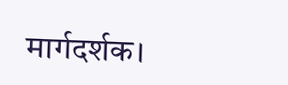मार्गदर्शक।